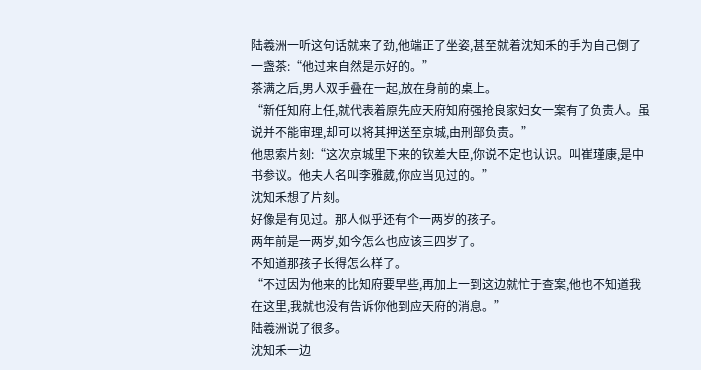陆羲洲一听这句话就来了劲,他端正了坐姿,甚至就着沈知禾的手为自己倒了一盏茶:“他过来自然是示好的。”
茶满之后,男人双手叠在一起,放在身前的桌上。
“新任知府上任,就代表着原先应天府知府强抢良家妇女一案有了负责人。虽说并不能审理,却可以将其押送至京城,由刑部负责。”
他思索片刻:“这次京城里下来的钦差大臣,你说不定也认识。叫崔瑾康,是中书参议。他夫人名叫李雅葳,你应当见过的。”
沈知禾想了片刻。
好像是有见过。那人似乎还有个一两岁的孩子。
两年前是一两岁,如今怎么也应该三四岁了。
不知道那孩子长得怎么样了。
“不过因为他来的比知府要早些,再加上一到这边就忙于查案,他也不知道我在这里,我就也没有告诉你他到应天府的消息。”
陆羲洲说了很多。
沈知禾一边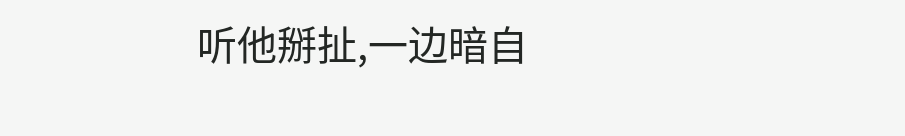听他掰扯,一边暗自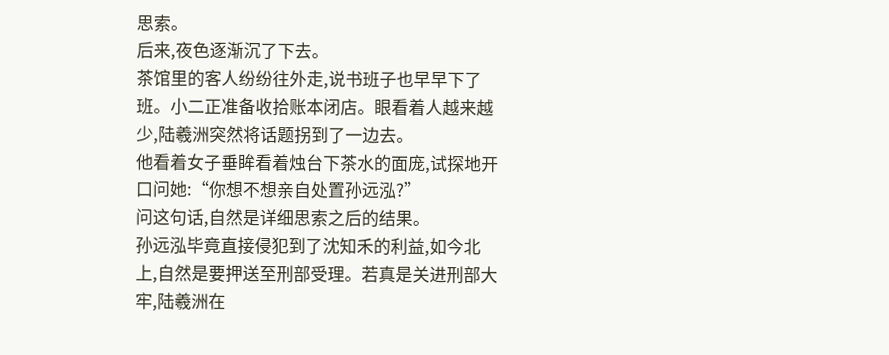思索。
后来,夜色逐渐沉了下去。
茶馆里的客人纷纷往外走,说书班子也早早下了班。小二正准备收拾账本闭店。眼看着人越来越少,陆羲洲突然将话题拐到了一边去。
他看着女子垂眸看着烛台下茶水的面庞,试探地开口问她:“你想不想亲自处置孙远泓?”
问这句话,自然是详细思索之后的结果。
孙远泓毕竟直接侵犯到了沈知禾的利益,如今北上,自然是要押送至刑部受理。若真是关进刑部大牢,陆羲洲在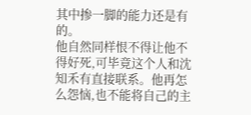其中掺一脚的能力还是有的。
他自然同样恨不得让他不得好死,可毕竟这个人和沈知禾有直接联系。他再怎么怨恼,也不能将自己的主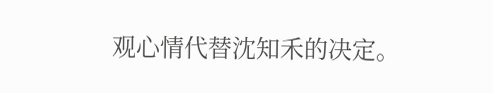观心情代替沈知禾的决定。